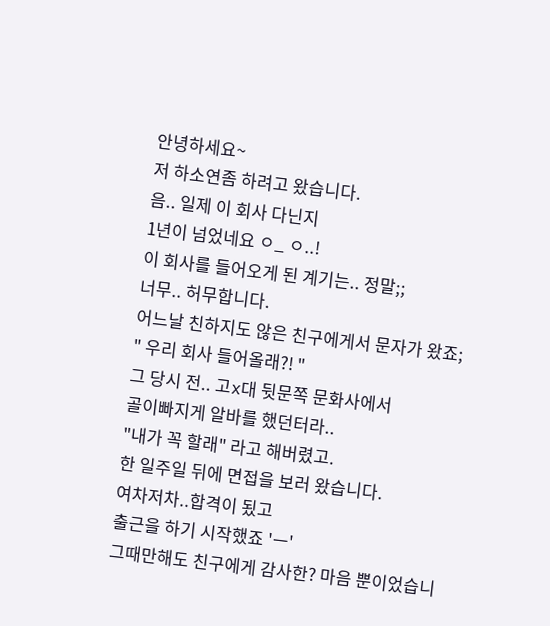안녕하세요~
저 하소연좀 하려고 왔습니다.
음.. 일제 이 회사 다닌지
1년이 넘었네요 ㅇ_ ㅇ..!
이 회사를 들어오게 된 계기는.. 정말;;
너무.. 허무합니다.
어느날 친하지도 않은 친구에게서 문자가 왔죠;
" 우리 회사 들어올래?! "
그 당시 전.. 고x대 뒷문쪽 문화사에서
골이빠지게 알바를 했던터라..
"내가 꼭 할래" 라고 해버렸고.
한 일주일 뒤에 면접을 보러 왔습니다.
여차저차..합격이 됬고
출근을 하기 시작했죠 'ㅡ'
그때만해도 친구에게 감사한? 마음 뿐이었습니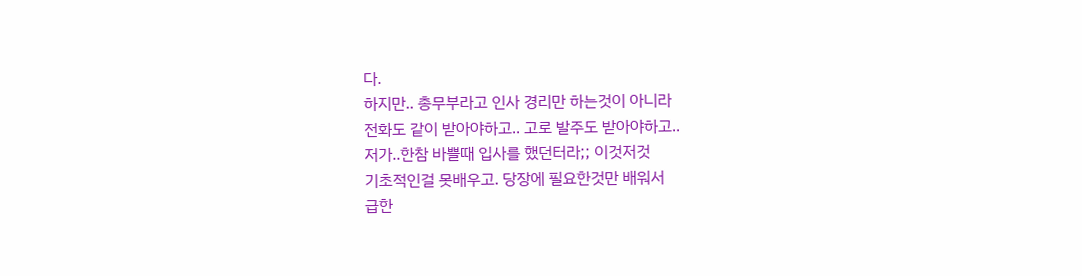다.
하지만.. 총무부라고 인사 경리만 하는것이 아니라
전화도 같이 받아야하고.. 고로 발주도 받아야하고..
저가..한참 바쁠때 입사를 했던터라;; 이것저것
기초적인걸 못배우고. 당장에 필요한것만 배워서
급한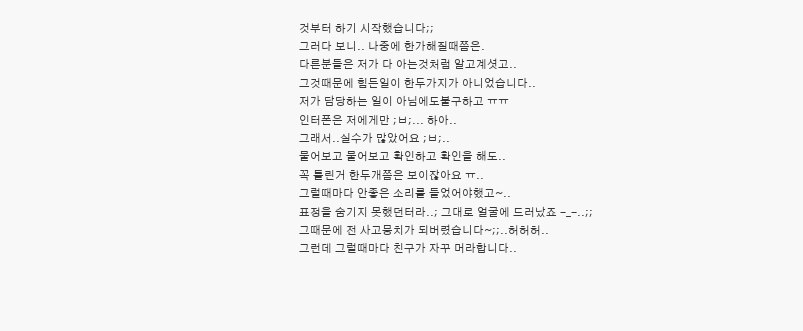것부터 하기 시작했습니다;;
그러다 보니.. 나중에 한가해질때쯤은.
다른분들은 저가 다 아는것처럼 알고계셧고..
그것때문에 힘든일이 한두가지가 아니었습니다..
저가 담당하는 일이 아님에도불구하고 ㅠㅠ
인터폰은 저에게만 ;ㅂ;... 하아..
그래서..실수가 많았어요 ;ㅂ;..
물어보고 물어보고 확인하고 확인을 해도..
꼭 틀린거 한두개쯤은 보이잖아요 ㅠ..
그럴때마다 안좋은 소리를 들었어야했고~..
표정을 숨기지 못했던터라..; 그대로 얼굴에 드러났죠 -_-..;;
그때문에 전 사고뭉치가 되버렸습니다~;;..허허허..
그런데 그럴때마다 친구가 자꾸 머라합니다..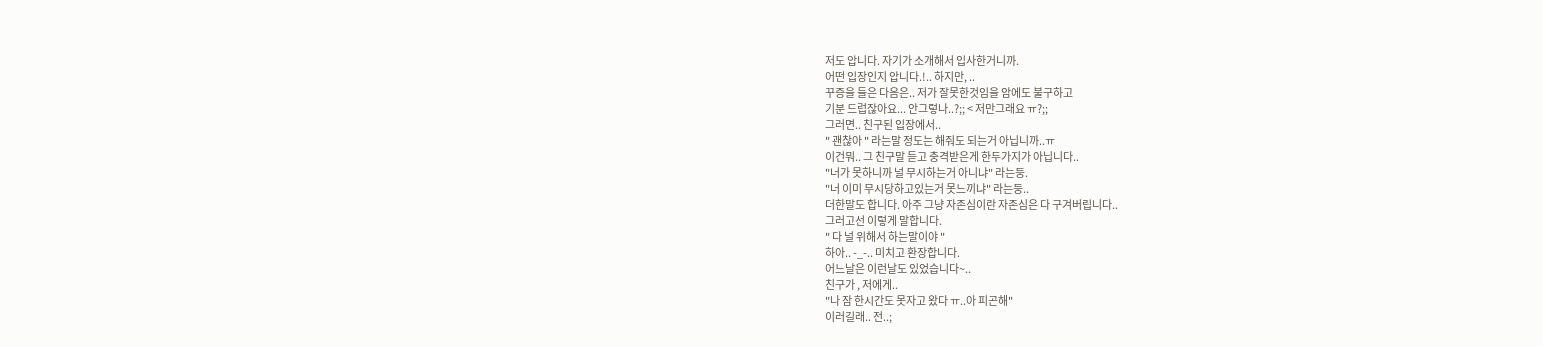저도 압니다. 자기가 소개해서 입사한거니까.
어떤 입장인지 압니다.!.. 하지만, ..
꾸증을 들은 다음은.. 저가 잘못한것임을 암에도 불구하고
기분 드럽잖아요... 안그렇나..?;; < 저만그래요 ㅠ?;;
그러면.. 친구된 입장에서..
" 괜찮아 " 라는말 정도는 해줘도 되는거 아닙니까..ㅠ
이건뭐.. 그 친구말 듣고 충격받은게 한두가지가 아닙니다..
"너가 못하니까 널 무시하는거 아니냐" 라는둥.
"너 이미 무시당하고있는거 못느끼냐" 라는둥..
더한말도 합니다. 아주 그냥 자존심이란 자존심은 다 구겨버립니다..
그러고선 이렇게 말합니다.
" 다 널 위해서 하는말이야 "
하아.. -_-.. 미치고 환장합니다.
어느날은 이런날도 있었습니다~..
친구가 , 저에게..
"나 잠 한시간도 못자고 왔다 ㅠ..아 피곤해"
이러길래.. 전..;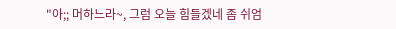"아;; 머하느라~, 그럼 오늘 힘들겠네 좀 쉬엄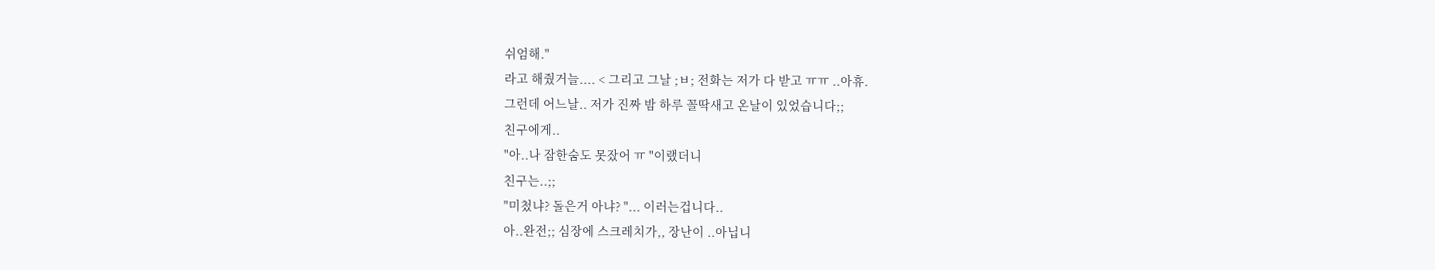쉬엄해."
라고 해줬거늘.... < 그리고 그날 ;ㅂ; 전화는 저가 다 받고 ㅠㅠ ..아휴.
그런데 어느날.. 저가 진짜 밤 하루 꼴딱새고 온날이 있었습니다;;
친구에게..
"아..나 잠한숨도 못잤어 ㅠ "이랬더니
친구는..;;
"미첬냐? 돌은거 아냐? "... 이러는겁니다..
아..완전;; 심장에 스크레치가,, 장난이 ..아닙니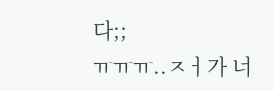다;;
ㅠㅠㅠ..ㅈㅓ가 너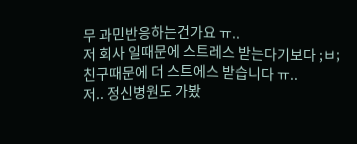무 과민반응하는건가요 ㅠ..
저 회사 일때문에 스트레스 받는다기보다 ;ㅂ;
친구때문에 더 스트에스 받습니다 ㅠ..
저.. 정신병원도 가봤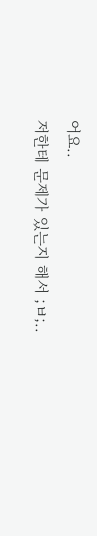어요..
저한테 문제가 있는지 해서 ;ㅂ;..